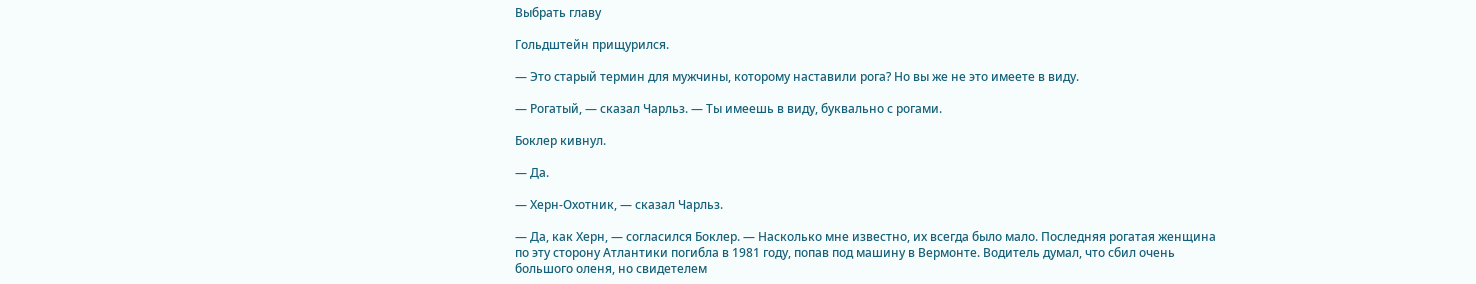Выбрать главу

Гольдштейн прищурился.

— Это старый термин для мужчины, которому наставили рога? Но вы же не это имеете в виду.

— Рогатый, — сказал Чарльз. — Ты имеешь в виду, буквально с рогами.

Боклер кивнул.

— Да.

— Херн-Охотник, — сказал Чарльз.

— Да, как Херн, — согласился Боклер. — Насколько мне известно, их всегда было мало. Последняя рогатая женщина по эту сторону Атлантики погибла в 1981 году, попав под машину в Вермонте. Водитель думал, что сбил очень большого оленя, но свидетелем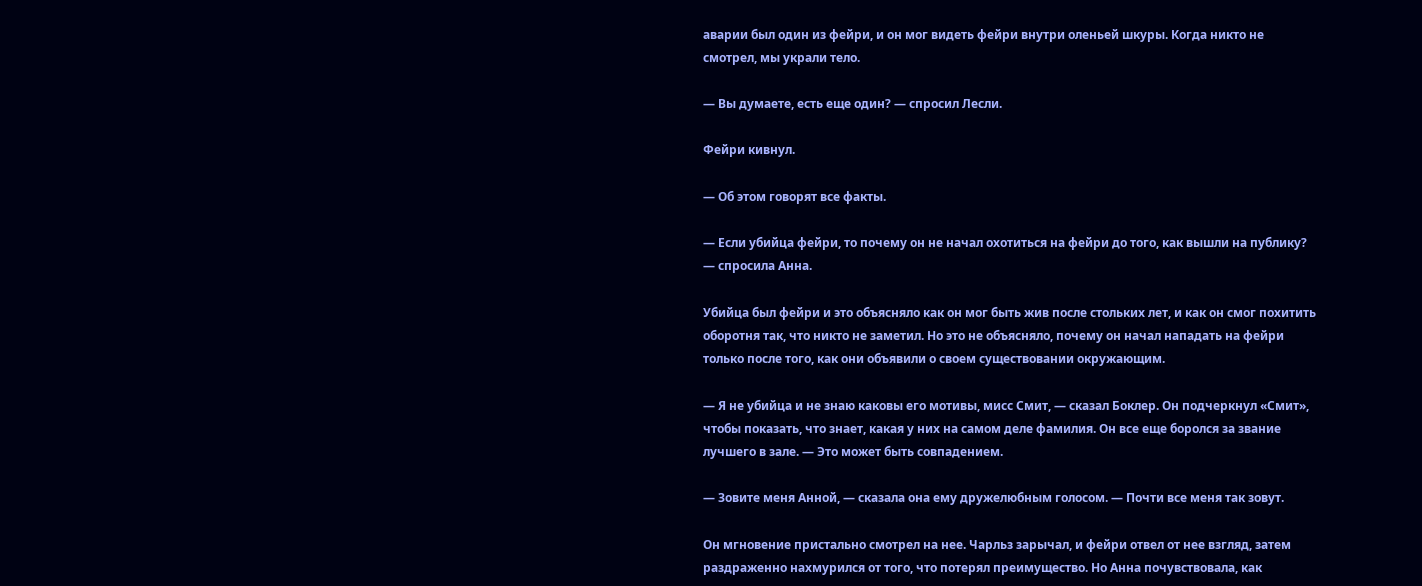аварии был один из фейри, и он мог видеть фейри внутри оленьей шкуры. Когда никто не смотрел, мы украли тело.

— Вы думаете, есть еще один? — спросил Лесли.

Фейри кивнул.

— Об этом говорят все факты.

— Если убийца фейри, то почему он не начал охотиться на фейри до того, как вышли на публику? — спросила Анна.

Убийца был фейри и это объясняло как он мог быть жив после стольких лет, и как он смог похитить оборотня так, что никто не заметил. Но это не объясняло, почему он начал нападать на фейри только после того, как они объявили о своем существовании окружающим.

— Я не убийца и не знаю каковы его мотивы, мисс Смит, — сказал Боклер. Он подчеркнул «Смит», чтобы показать, что знает, какая у них на самом деле фамилия. Он все еще боролся за звание лучшего в зале. — Это может быть совпадением.

— Зовите меня Анной, — сказала она ему дружелюбным голосом. — Почти все меня так зовут.

Он мгновение пристально смотрел на нее. Чарльз зарычал, и фейри отвел от нее взгляд, затем раздраженно нахмурился от того, что потерял преимущество. Но Анна почувствовала, как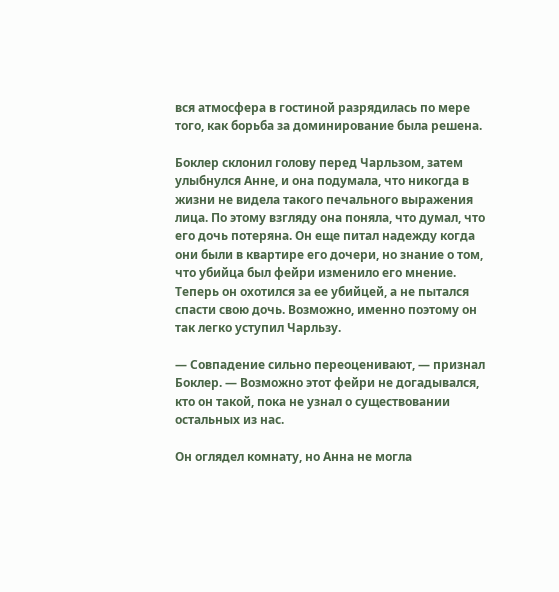вся атмосфера в гостиной разрядилась по мере того, как борьба за доминирование была решена.

Боклер склонил голову перед Чарльзом, затем улыбнулся Анне, и она подумала, что никогда в жизни не видела такого печального выражения лица. По этому взгляду она поняла, что думал, что его дочь потеряна. Он еще питал надежду когда они были в квартире его дочери, но знание о том, что убийца был фейри изменило его мнение. Теперь он охотился за ее убийцей, а не пытался спасти свою дочь. Возможно, именно поэтому он так легко уступил Чарльзу.

— Совпадение сильно переоценивают, — признал Боклер. — Возможно этот фейри не догадывался, кто он такой, пока не узнал о существовании остальных из нас.

Он оглядел комнату, но Анна не могла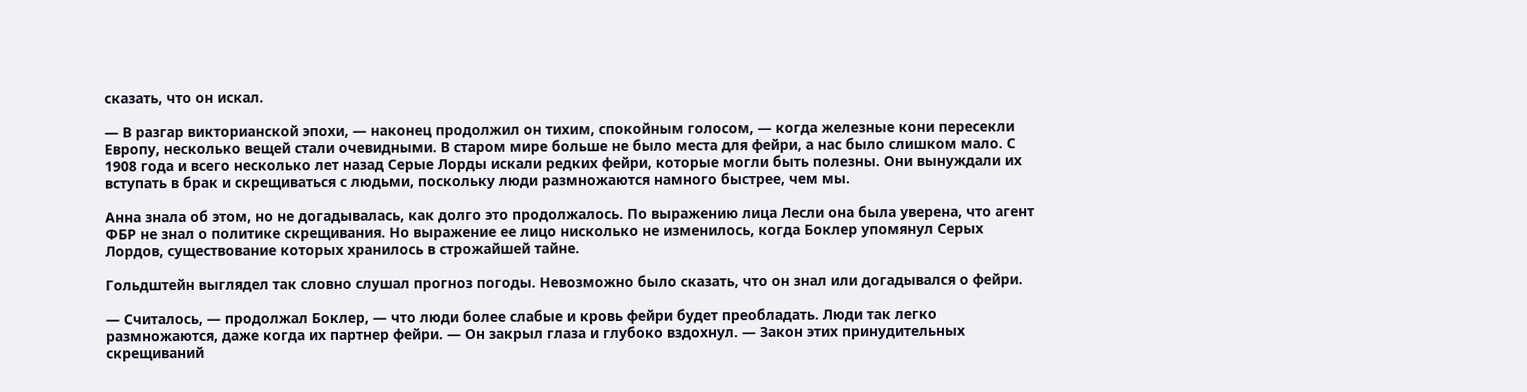сказать, что он искал.

— В разгар викторианской эпохи, — наконец продолжил он тихим, спокойным голосом, — когда железные кони пересекли Европу, несколько вещей стали очевидными. В старом мире больше не было места для фейри, а нас было слишком мало. С 1908 года и всего несколько лет назад Серые Лорды искали редких фейри, которые могли быть полезны. Они вынуждали их вступать в брак и скрещиваться с людьми, поскольку люди размножаются намного быстрее, чем мы.

Анна знала об этом, но не догадывалась, как долго это продолжалось. По выражению лица Лесли она была уверена, что агент ФБР не знал о политике скрещивания. Но выражение ее лицо нисколько не изменилось, когда Боклер упомянул Серых Лордов, существование которых хранилось в строжайшей тайне.

Гольдштейн выглядел так словно слушал прогноз погоды. Невозможно было сказать, что он знал или догадывался о фейри.

— Считалось, — продолжал Боклер, — что люди более слабые и кровь фейри будет преобладать. Люди так легко размножаются, даже когда их партнер фейри. — Он закрыл глаза и глубоко вздохнул. — Закон этих принудительных скрещиваний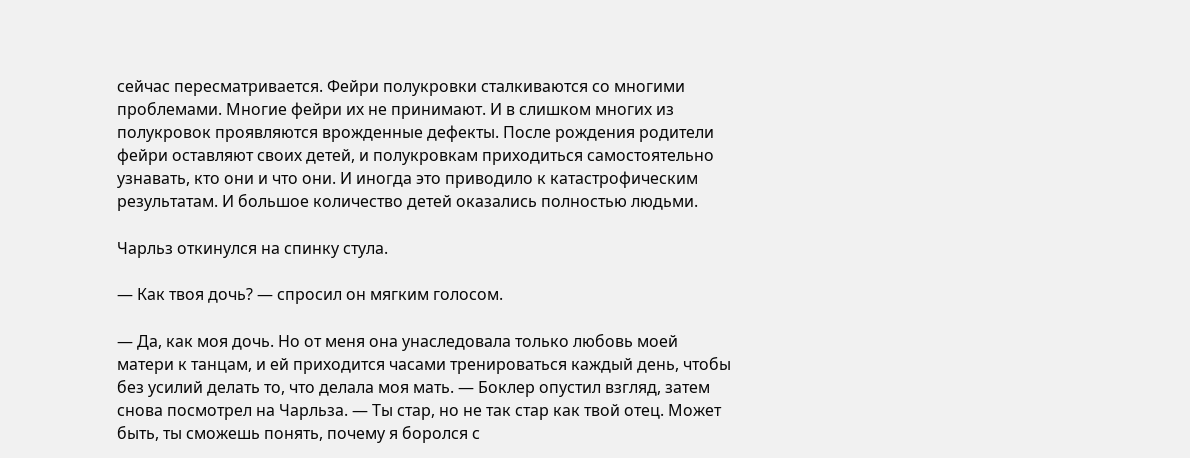сейчас пересматривается. Фейри полукровки сталкиваются со многими проблемами. Многие фейри их не принимают. И в слишком многих из полукровок проявляются врожденные дефекты. После рождения родители фейри оставляют своих детей, и полукровкам приходиться самостоятельно узнавать, кто они и что они. И иногда это приводило к катастрофическим результатам. И большое количество детей оказались полностью людьми.

Чарльз откинулся на спинку стула.

— Как твоя дочь? — спросил он мягким голосом.

— Да, как моя дочь. Но от меня она унаследовала только любовь моей матери к танцам, и ей приходится часами тренироваться каждый день, чтобы без усилий делать то, что делала моя мать. — Боклер опустил взгляд, затем снова посмотрел на Чарльза. — Ты стар, но не так стар как твой отец. Может быть, ты сможешь понять, почему я боролся с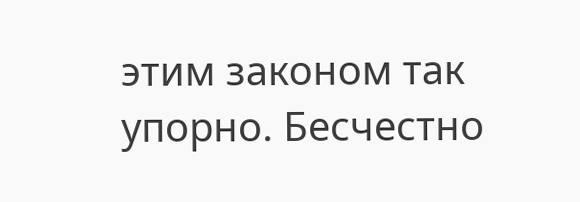этим законом так упорно. Бесчестно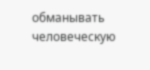обманывать человеческую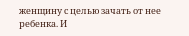женщину с целью зачать от нее ребенка. И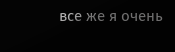все же я очень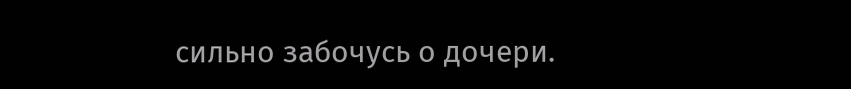сильно забочусь о дочери.